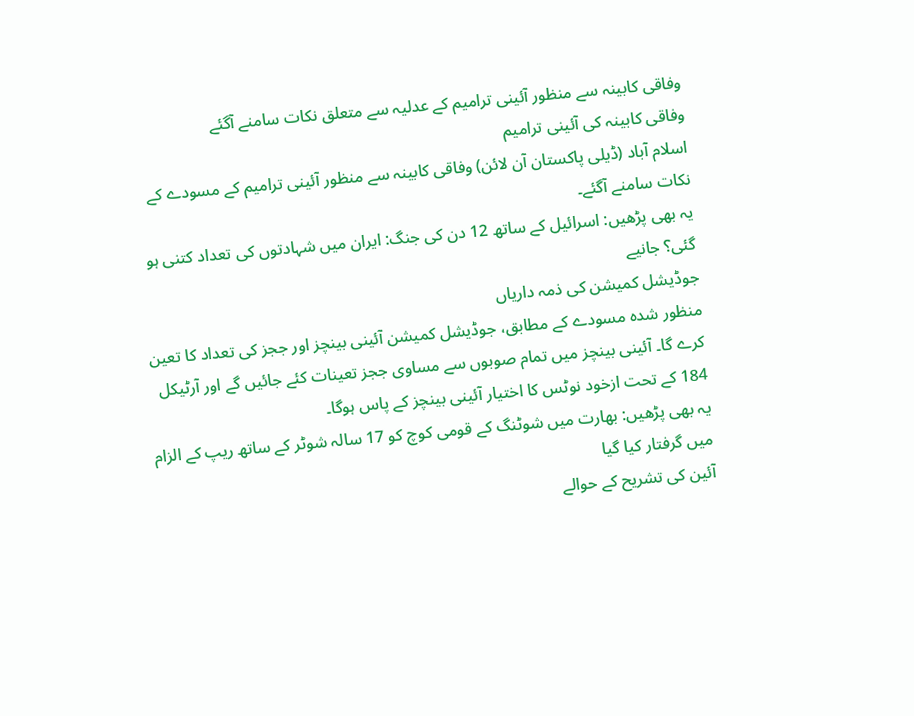وفاقی کابینہ سے منظور آئینی ترامیم کے عدلیہ سے متعلق نکات سامنے آگئے
وفاقی کابینہ کی آئینی ترامیم
اسلام آباد (ڈیلی پاکستان آن لائن) وفاقی کابینہ سے منظور آئینی ترامیم کے مسودے کے نکات سامنے آگئے۔
یہ بھی پڑھیں: اسرائیل کے ساتھ 12 دن کی جنگ: ایران میں شہادتوں کی تعداد کتنی ہو گئی؟ جانیے
جوڈیشل کمیشن کی ذمہ داریاں
منظور شدہ مسودے کے مطابق، جوڈیشل کمیشن آئینی بینچز اور ججز کی تعداد کا تعین کرے گا۔ آئینی بینچز میں تمام صوبوں سے مساوی ججز تعینات کئے جائیں گے اور آرٹیکل 184 کے تحت ازخود نوٹس کا اختیار آئینی بینچز کے پاس ہوگا۔
یہ بھی پڑھیں: بھارت میں شوٹنگ کے قومی کوچ کو 17 سالہ شوٹر کے ساتھ ریپ کے الزام میں گرفتار کیا گیا
آئین کی تشریح کے حوالے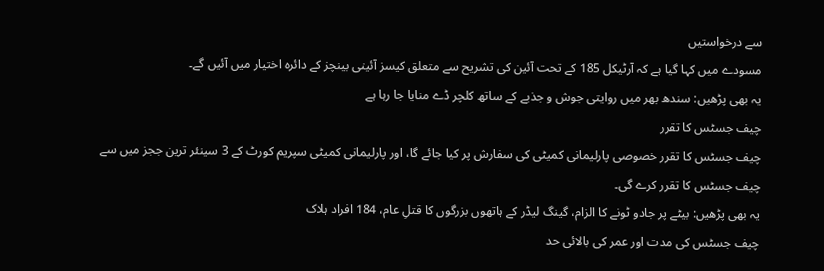سے درخواستیں
مسودے میں کہا گیا ہے کہ آرٹیکل 185 کے تحت آئین کی تشریح سے متعلق کیسز آئینی بینچز کے دائرہ اختیار میں آئیں گے۔
یہ بھی پڑھیں: سندھ بھر میں روایتی جوش و جذبے کے ساتھ کلچر ڈے منایا جا رہا ہے
چیف جسٹس کا تقرر
چیف جسٹس کا تقرر خصوصی پارلیمانی کمیٹی کی سفارش پر کیا جائے گا، اور پارلیمانی کمیٹی سپریم کورٹ کے 3 سینئر ترین ججز میں سے چیف جسٹس کا تقرر کرے گی۔
یہ بھی پڑھیں: بیٹے پر جادو ٹونے کا الزام، گینگ لیڈر کے ہاتھوں بزرگوں کا قتلِ عام، 184 افراد ہلاک
چیف جسٹس کی مدت اور عمر کی بالائی حد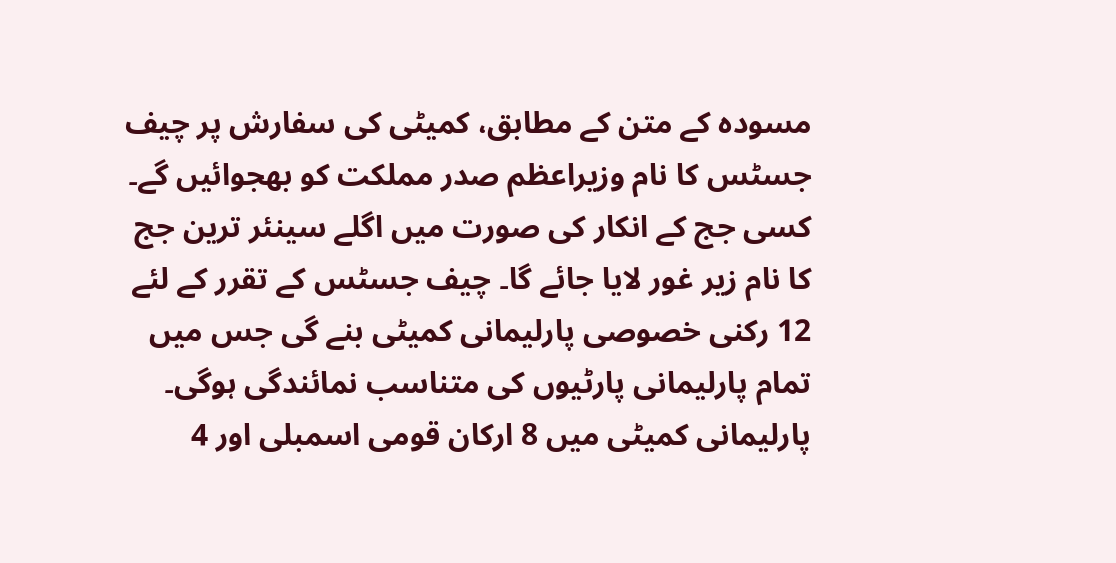مسودہ کے متن کے مطابق، کمیٹی کی سفارش پر چیف جسٹس کا نام وزیراعظم صدر مملکت کو بھجوائیں گے۔ کسی جج کے انکار کی صورت میں اگلے سینئر ترین جج کا نام زیر غور لایا جائے گا۔ چیف جسٹس کے تقرر کے لئے 12 رکنی خصوصی پارلیمانی کمیٹی بنے گی جس میں تمام پارلیمانی پارٹیوں کی متناسب نمائندگی ہوگی۔ پارلیمانی کمیٹی میں 8 ارکان قومی اسمبلی اور 4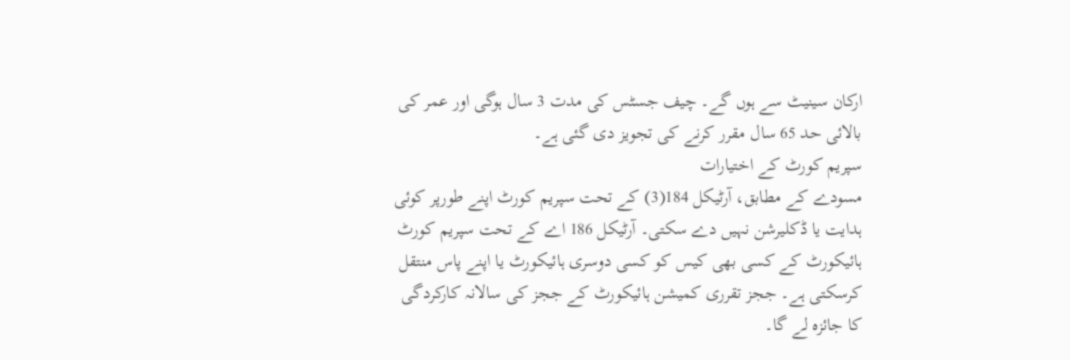ارکان سینیٹ سے ہوں گے۔ چیف جسٹس کی مدت 3 سال ہوگی اور عمر کی بالائی حد 65 سال مقرر کرنے کی تجویز دی گئی ہے۔
سپریم کورٹ کے اختیارات
مسودے کے مطابق، آرٹیکل 184(3) کے تحت سپریم کورٹ اپنے طورپر کوئی ہدایت یا ڈکلیرشن نہیں دے سکتی۔ آرٹیکل 186 اے کے تحت سپریم کورٹ ہائیکورٹ کے کسی بھی کیس کو کسی دوسری ہائیکورٹ یا اپنے پاس منتقل کرسکتی ہے۔ ججز تقرری کمیشن ہائیکورٹ کے ججز کی سالانہ کارکردگی کا جائزہ لے گا۔